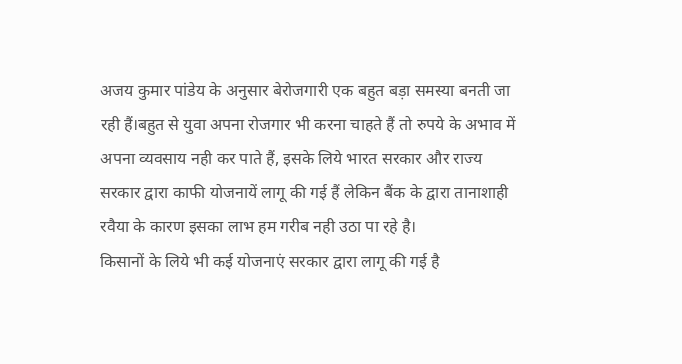अजय कुमार पांडेय के अनुसार बेरोजगारी एक बहुत बड़ा समस्या बनती जा रही हैं।बहुत से युवा अपना रोजगार भी करना चाहते हैं तो रुपये के अभाव में अपना व्यवसाय नही कर पाते हैं, इसके लिये भारत सरकार और राज्य सरकार द्वारा काफी योजनायें लागू की गई हैं लेकिन बैंक के द्वारा तानाशाही रवैया के कारण इसका लाभ हम गरीब नही उठा पा रहे है।
किसानों के लिये भी कई योजनाएं सरकार द्वारा लागू की गई है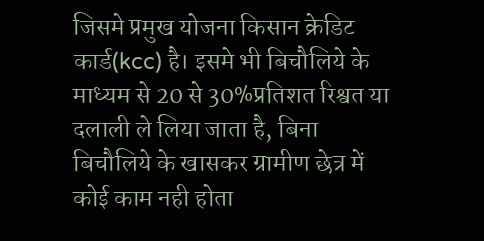जिसमे प्रमुख योजना किसान क्रेडिट कार्ड(kcc) है। इसमे भी बिचौलिये के माध्यम से 20 से 30%प्रतिशत रिश्वत या दलाली ले लिया जाता है, बिना बिचौलिये के खासकर ग्रामीण छेत्र में कोई काम नही होता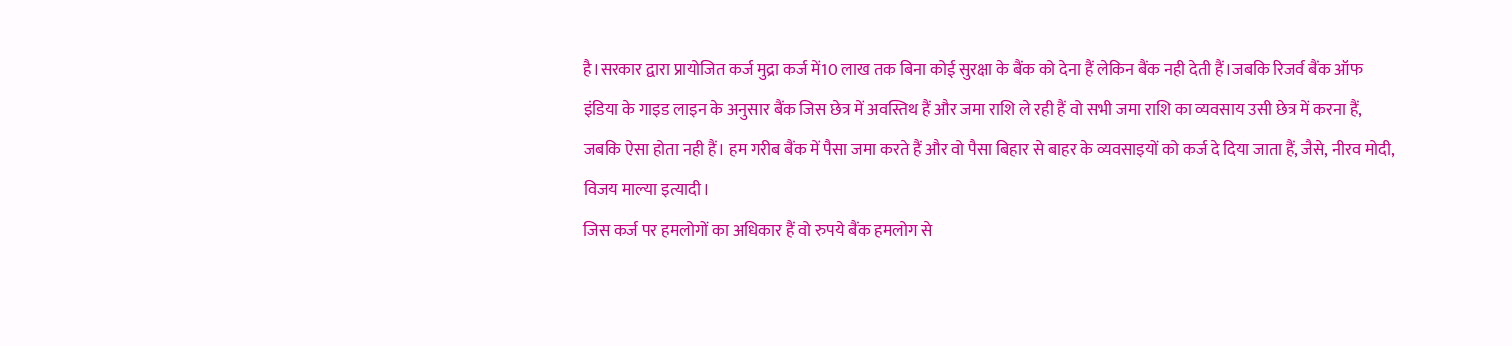है।सरकार द्वारा प्रायोजित कर्ज मुद्रा कर्ज में10 लाख तक बिना कोई सुरक्षा के बैंक को देना हैं लेकिन बैंक नही देती हैं।जबकि रिजर्व बैंक ऑफ इंडिया के गाइड लाइन के अनुसार बैंक जिस छेत्र में अवस्तिथ हैं और जमा राशि ले रही हैं वो सभी जमा राशि का व्यवसाय उसी छेत्र में करना हैं, जबकि ऐसा होता नही हैं। हम गरीब बैंक में पैसा जमा करते हैं और वो पैसा बिहार से बाहर के व्यवसाइयों को कर्ज दे दिया जाता हैं, जैसे, नीरव मोदी, विजय माल्या इत्यादी।
जिस कर्ज पर हमलोगों का अधिकार हैं वो रुपये बैंक हमलोग से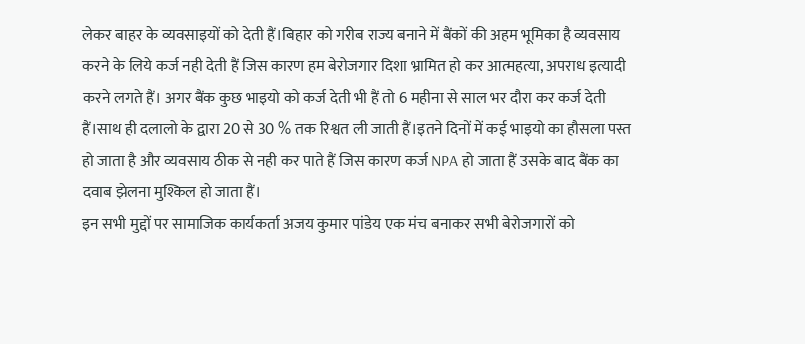लेकर बाहर के व्यवसाइयों को देती हैं।बिहार को गरीब राज्य बनाने में बैंकों की अहम भूमिका है व्यवसाय करने के लिये कर्ज नही देती हैं जिस कारण हम बेरोजगार दिशा भ्रामित हो कर आत्महत्या, अपराध इत्यादी करने लगते हैं। अगर बैंक कुछ भाइयो को कर्ज देती भी हैं तो 6 महीना से साल भर दौरा कर कर्ज देती हैं।साथ ही दलालो के द्वारा 20 से 30 % तक रिश्वत ली जाती हैं।इतने दिनों में कई भाइयो का हौसला पस्त हो जाता है और व्यवसाय ठीक से नही कर पाते हैं जिस कारण कर्ज NPA हो जाता हैं उसके बाद बैंक का दवाब झेलना मुश्किल हो जाता हैं।
इन सभी मुद्दों पर सामाजिक कार्यकर्ता अजय कुमार पांडेय एक मंच बनाकर सभी बेरोजगारों को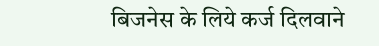बिजनेस के लिये कर्ज दिलवाने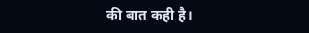की बात कही है।